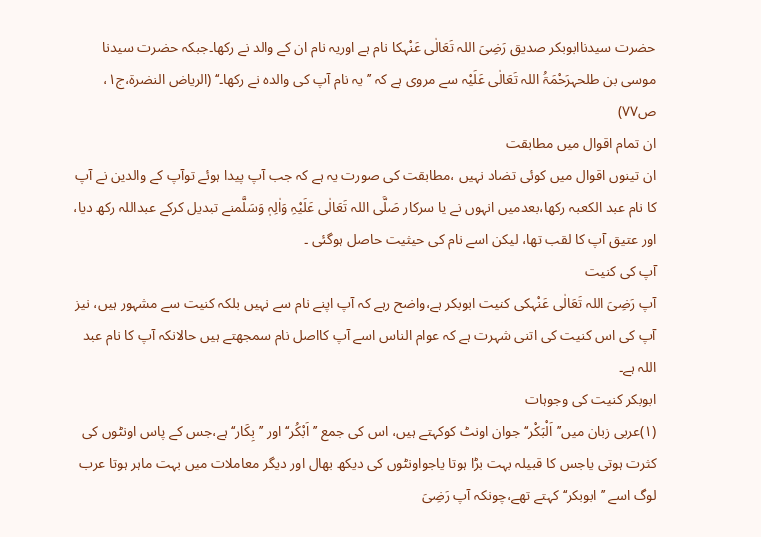حضرت سیدناابوبکر صدیق رَضِیَ اللہ تَعَالٰی عَنْہکا نام ہے اوریہ نام ان کے والد نے رکھا۔جبکہ حضرت سیدنا موسی بن طلحہرَحْمَۃُ اللہ تَعَالٰی عَلَیْہ سے مروی ہے کہ ’’یہ نام آپ کی والدہ نے رکھا۔‘‘ (الریاض النضرۃ،ج۱، ص۷۷)
ان تمام اقوال میں مطابقت
ان تینوں اقوال میں کوئی تضاد نہیں ،مطابقت کی صورت یہ ہے کہ جب آپ پیدا ہوئے توآپ کے والدین نے آپ کا نام عبد الکعبہ رکھا،بعدمیں انہوں نے یا سرکار صَلَّی اللہ تَعَالٰی عَلَیْہِ وَاٰلِہٖ وَسَلَّمنے تبدیل کرکے عبداللہ رکھ دیا، اور عتیق آپ کا لقب تھا، لیکن اسے نام کی حیثیت حاصل ہوگئی ۔
آپ کی کنیت
آپ رَضِیَ اللہ تَعَالٰی عَنْہکی کنیت ابوبکر ہے،واضح رہے کہ آپ اپنے نام سے نہیں بلکہ کنیت سے مشہور ہیں، نیز آپ کی اس کنیت کی اتنی شہرت ہے کہ عوام الناس اسے آپ کااصل نام سمجھتے ہیں حالانکہ آپ کا نام عبد اللہ ہے۔
ابوبکر کنیت کی وجوہات
(۱)عربی زبان میں’’اَلْبَکْر‘‘جوان اونٹ کوکہتے ہیں، اس کی جمع ’’اَبْکُر‘‘ اور ’’بِکَار‘‘ہے،جس کے پاس اونٹوں کی کثرت ہوتی یاجس کا قبیلہ بہت بڑا ہوتا یاجواونٹوں کی دیکھ بھال اور دیگر معاملات میں بہت ماہر ہوتا عرب لوگ اسے ’’ابوبکر‘‘کہتے تھے،چونکہ آپ رَضِیَ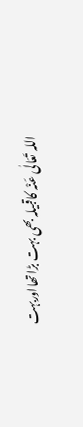اللہ تَعَالٰی عَنْہ کاقبیلہ بھی بہت بڑاتھااوربہت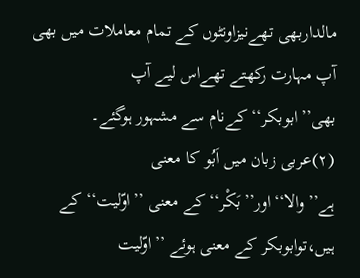مالداربھی تھےنیزاونٹوں کے تمام معاملات میں بھی آپ مہارت رکھتے تھےاس لیے آپ بھی’’ابوبکر‘‘کےنام سے مشہور ہوگئے۔
(۲)عربی زبان میں اَبُو کا معنی ہے’’والا‘‘اور’’بَکْر‘‘کے معنی ’’اوّلیت‘‘ کے ہیں،توابوبکر کے معنی ہوئے ’’اوّلیت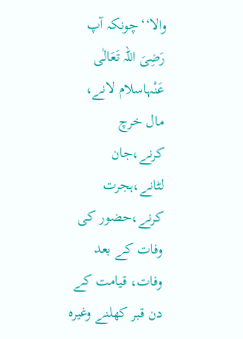والا‘‘چونکہ آپ رَضِیَ اللہ تَعَالٰی عَنْہاسلام لانے، مال خرچ کرنے،جان لٹانے،ہجرت کرنے،حضور کی وفات کے بعد وفات، قیامت کے دن قبر کھلنے وغیرہ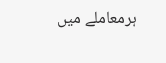ہرمعاملے میں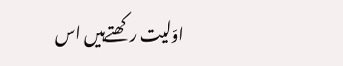اوّلیت رکھتےہیں اس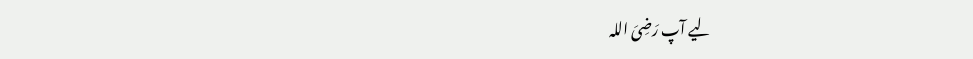لیے آپ رَضِیَ اللہ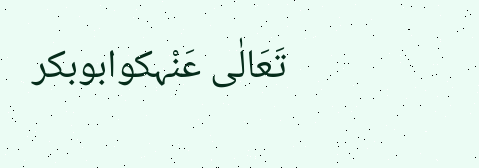تَعَالٰی عَنْہکوابوبکر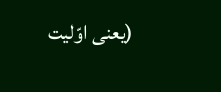(یعنی اوّلیت